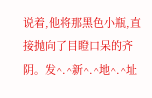说着,他将那黑色小瓶,直接抛向了目瞪口呆的齐阴。发^.^新^.^地^.^址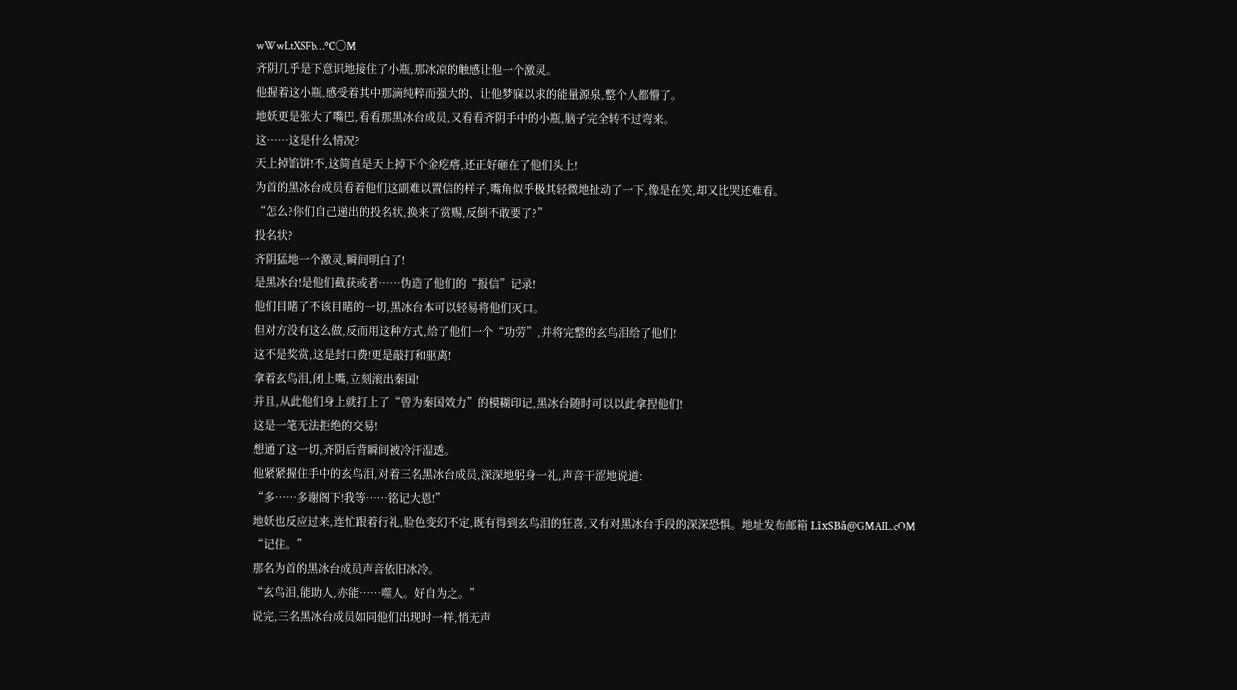wWwLtXSFb…℃〇M
齐阴几乎是下意识地接住了小瓶,那冰凉的触感让他一个激灵。
他握着这小瓶,感受着其中那滴纯粹而强大的、让他梦寐以求的能量源泉,整个人都懵了。
地妖更是张大了嘴巴,看看那黑冰台成员,又看看齐阴手中的小瓶,脑子完全转不过弯来。
这……这是什么情况?
天上掉馅饼!不,这简直是天上掉下个金疙瘩,还正好砸在了他们头上!
为首的黑冰台成员看着他们这副难以置信的样子,嘴角似乎极其轻微地扯动了一下,像是在笑,却又比哭还难看。
“怎么?你们自己递出的投名状,换来了赏赐,反倒不敢要了?”
投名状?
齐阴猛地一个激灵,瞬间明白了!
是黑冰台!是他们截获或者……伪造了他们的“报信”记录!
他们目睹了不该目睹的一切,黑冰台本可以轻易将他们灭口。
但对方没有这么做,反而用这种方式,给了他们一个“功劳”,并将完整的玄鸟泪给了他们!
这不是奖赏,这是封口费!更是敲打和驱离!
拿着玄鸟泪,闭上嘴,立刻滚出秦国!
并且,从此他们身上就打上了“曾为秦国效力”的模糊印记,黑冰台随时可以以此拿捏他们!
这是一笔无法拒绝的交易!
想通了这一切,齐阴后背瞬间被冷汗湿透。
他紧紧握住手中的玄鸟泪,对着三名黑冰台成员,深深地躬身一礼,声音干涩地说道:
“多……多谢阁下!我等……铭记大恩!”
地妖也反应过来,连忙跟着行礼,脸色变幻不定,既有得到玄鸟泪的狂喜,又有对黑冰台手段的深深恐惧。地址发布邮箱 LīxSBǎ@GMAIL.cOM
“记住。”
那名为首的黑冰台成员声音依旧冰冷。
“玄鸟泪,能助人,亦能……噬人。好自为之。”
说完,三名黑冰台成员如同他们出现时一样,悄无声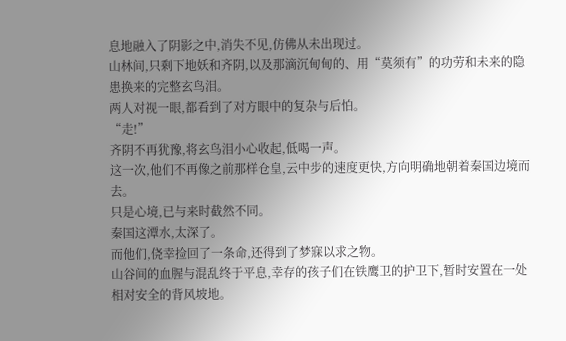息地融入了阴影之中,消失不见,仿佛从未出现过。
山林间,只剩下地妖和齐阴,以及那滴沉甸甸的、用“莫须有”的功劳和未来的隐患换来的完整玄鸟泪。
两人对视一眼,都看到了对方眼中的复杂与后怕。
“走!”
齐阴不再犹豫,将玄鸟泪小心收起,低喝一声。
这一次,他们不再像之前那样仓皇,云中步的速度更快,方向明确地朝着秦国边境而去。
只是心境,已与来时截然不同。
秦国这潭水,太深了。
而他们,侥幸捡回了一条命,还得到了梦寐以求之物。
山谷间的血腥与混乱终于平息,幸存的孩子们在铁鹰卫的护卫下,暂时安置在一处相对安全的背风坡地。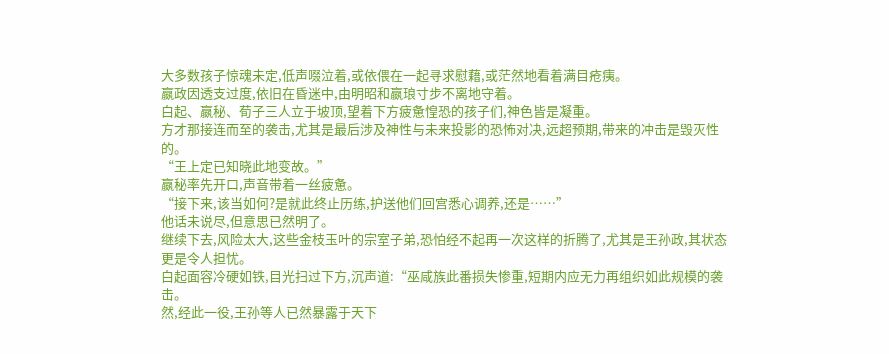大多数孩子惊魂未定,低声啜泣着,或依偎在一起寻求慰藉,或茫然地看着满目疮痍。
嬴政因透支过度,依旧在昏迷中,由明昭和嬴琅寸步不离地守着。
白起、嬴秘、荀子三人立于坡顶,望着下方疲惫惶恐的孩子们,神色皆是凝重。
方才那接连而至的袭击,尤其是最后涉及神性与未来投影的恐怖对决,远超预期,带来的冲击是毁灭性的。
“王上定已知晓此地变故。”
嬴秘率先开口,声音带着一丝疲惫。
“接下来,该当如何?是就此终止历练,护送他们回宫悉心调养,还是……”
他话未说尽,但意思已然明了。
继续下去,风险太大,这些金枝玉叶的宗室子弟,恐怕经不起再一次这样的折腾了,尤其是王孙政,其状态更是令人担忧。
白起面容冷硬如铁,目光扫过下方,沉声道:“巫咸族此番损失惨重,短期内应无力再组织如此规模的袭击。
然,经此一役,王孙等人已然暴露于天下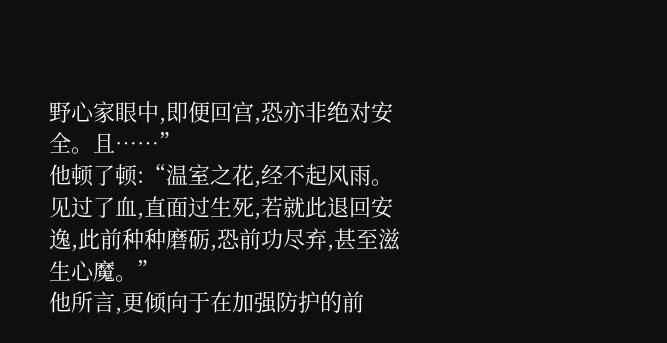野心家眼中,即便回宫,恐亦非绝对安全。且……”
他顿了顿:“温室之花,经不起风雨。见过了血,直面过生死,若就此退回安逸,此前种种磨砺,恐前功尽弃,甚至滋生心魔。”
他所言,更倾向于在加强防护的前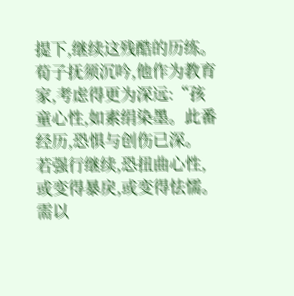提下,继续这残酷的历练。
荀子抚须沉吟,他作为教育家,考虑得更为深远:“孩童心性,如素绢染墨。此番经历,恐惧与创伤已深。
若强行继续,恐扭曲心性,或变得暴戾,或变得怯懦。
需以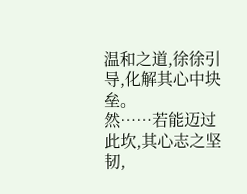温和之道,徐徐引导,化解其心中块垒。
然……若能迈过此坎,其心志之坚韧,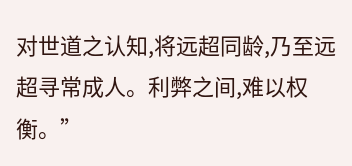对世道之认知,将远超同龄,乃至远超寻常成人。利弊之间,难以权衡。”